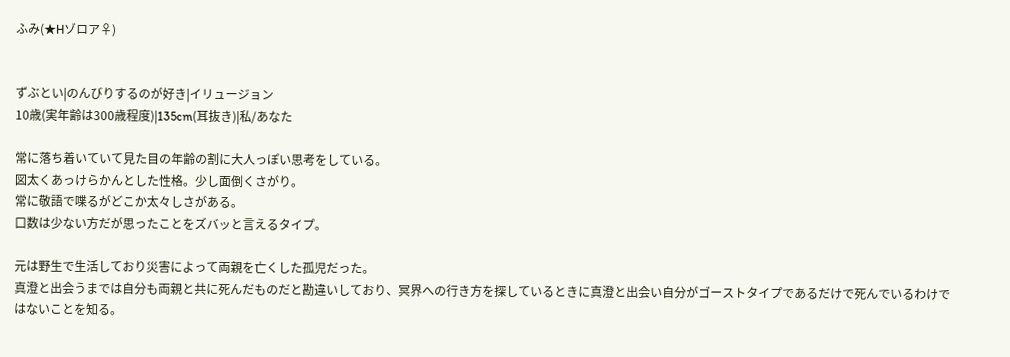ふみ(★Hゾロア♀)


ずぶとい|のんびりするのが好き|イリュージョン
10歳(実年齢は300歳程度)|135cm(耳抜き)|私/あなた

常に落ち着いていて見た目の年齢の割に大人っぽい思考をしている。
図太くあっけらかんとした性格。少し面倒くさがり。
常に敬語で喋るがどこか太々しさがある。
口数は少ない方だが思ったことをズバッと言えるタイプ。

元は野生で生活しており災害によって両親を亡くした孤児だった。
真澄と出会うまでは自分も両親と共に死んだものだと勘違いしており、冥界への行き方を探しているときに真澄と出会い自分がゴーストタイプであるだけで死んでいるわけではないことを知る。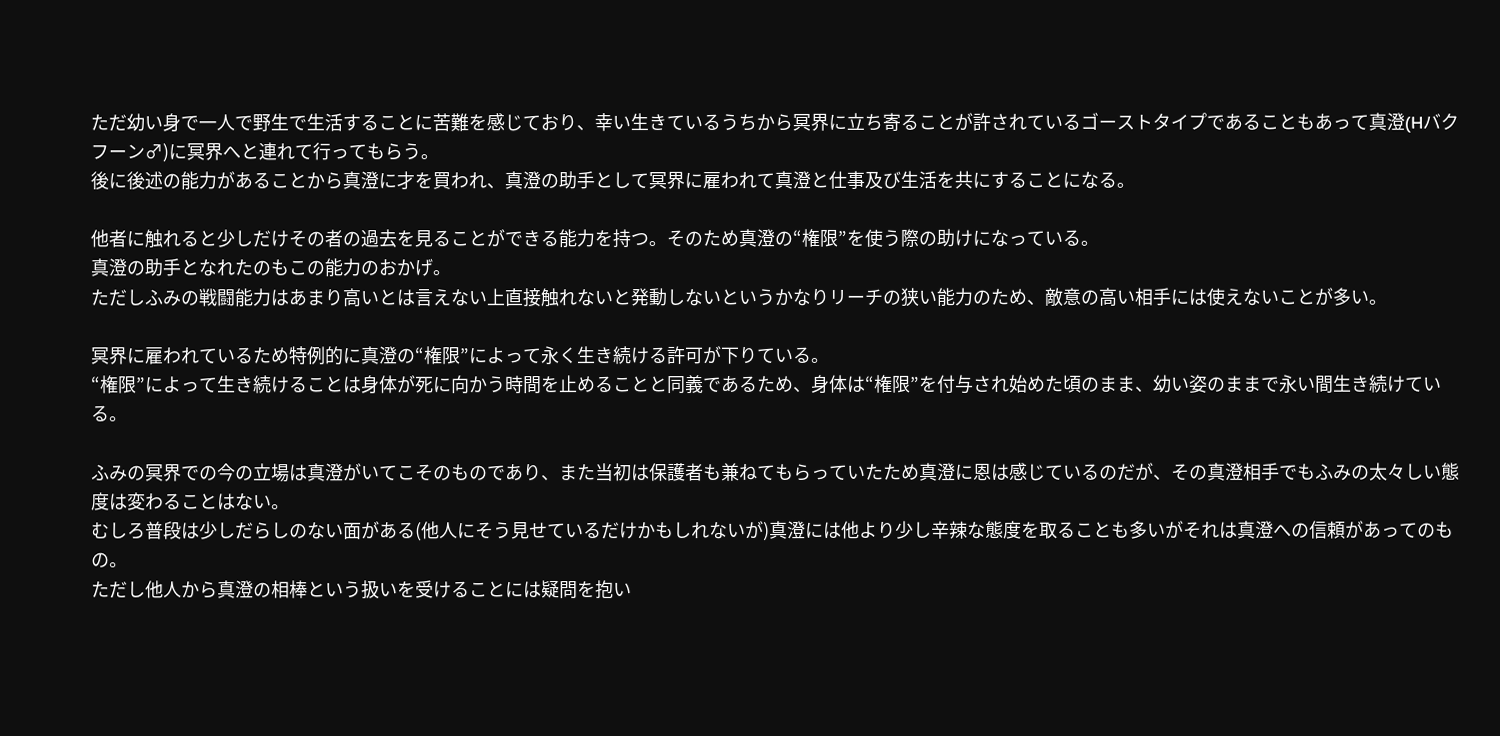ただ幼い身で一人で野生で生活することに苦難を感じており、幸い生きているうちから冥界に立ち寄ることが許されているゴーストタイプであることもあって真澄(Hバクフーン♂)に冥界へと連れて行ってもらう。
後に後述の能力があることから真澄に才を買われ、真澄の助手として冥界に雇われて真澄と仕事及び生活を共にすることになる。

他者に触れると少しだけその者の過去を見ることができる能力を持つ。そのため真澄の“権限”を使う際の助けになっている。
真澄の助手となれたのもこの能力のおかげ。
ただしふみの戦闘能力はあまり高いとは言えない上直接触れないと発動しないというかなりリーチの狭い能力のため、敵意の高い相手には使えないことが多い。

冥界に雇われているため特例的に真澄の“権限”によって永く生き続ける許可が下りている。
“権限”によって生き続けることは身体が死に向かう時間を止めることと同義であるため、身体は“権限”を付与され始めた頃のまま、幼い姿のままで永い間生き続けている。

ふみの冥界での今の立場は真澄がいてこそのものであり、また当初は保護者も兼ねてもらっていたため真澄に恩は感じているのだが、その真澄相手でもふみの太々しい態度は変わることはない。
むしろ普段は少しだらしのない面がある(他人にそう見せているだけかもしれないが)真澄には他より少し辛辣な態度を取ることも多いがそれは真澄への信頼があってのもの。
ただし他人から真澄の相棒という扱いを受けることには疑問を抱い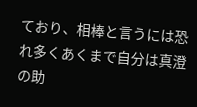ており、相棒と言うには恐れ多くあくまで自分は真澄の助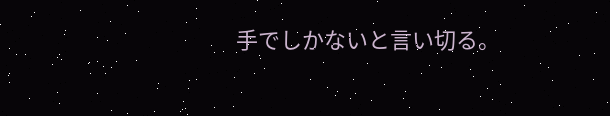手でしかないと言い切る。